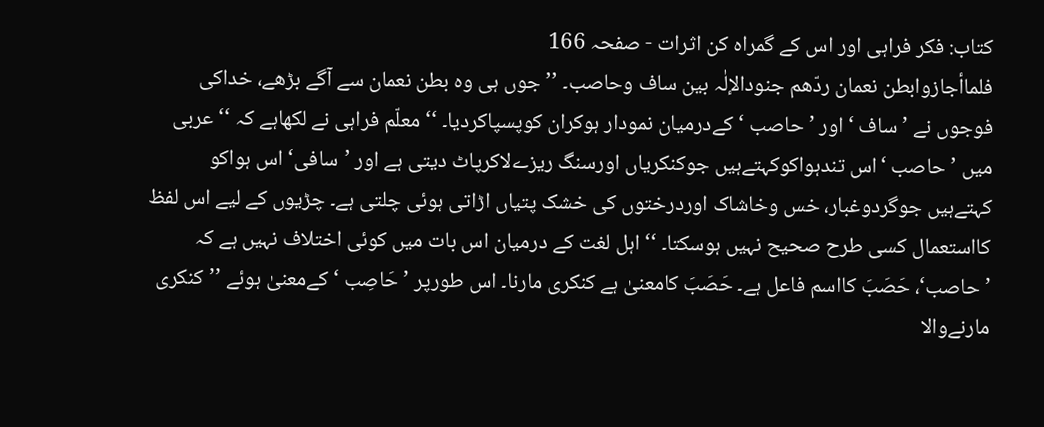کتاب: فکر فراہی اور اس کے گمراہ کن اثرات - صفحہ 166
فلماأجازوابطن نعمان ردّھم جنودالإلٰہ بین ساف وحاصب۔ ’’جوں ہی وہ بطن نعمان سے آگے بڑھے، خداکی فوجوں نے ’ساف ‘اور ’حاصب ‘کےدرمیان نمودار ہوکران کوپسپاکردیا۔ ‘‘ معلّم فراہی نے لکھاہے کہ ‘‘عربی میں ’حاصب ‘اس تندہواکوکہتےہیں جوکنکریاں اورسنگ ریزےلاکرپاٹ دیتی ہے اور ’سافی‘ اس ہواکو کہتےہیں جوگردوغبار، خس وخاشاک اوردرختوں کی خشک پتیاں اڑاتی ہوئی چلتی ہے۔ چڑیوں کے لیے اس لفظ کااستعمال کسی طرح صحیح نہیں ہوسکتا۔ ‘‘ اہل لغت کے درمیان اس بات میں کوئی اختلاف نہیں ہے کہ ’حاصب‘، حَصَبَ کااسم فاعل ہے۔ حَصَبَ کامعنیٰ ہے کنکری مارنا۔ اس طورپر ’حَاصِب ‘کےمعنیٰ ہوئے ’’کنکری مارنےوالا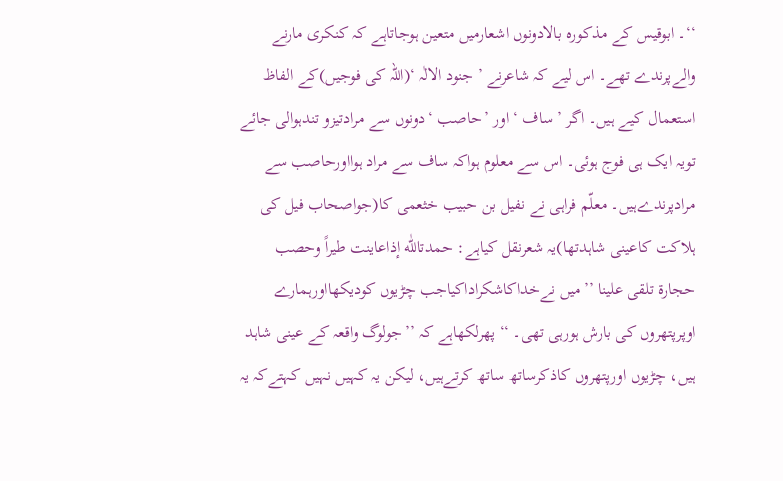‘‘۔ ابوقیس کے مذکورہ بالادونوں اشعارمیں متعین ہوجاتاہے کہ کنکری مارنے والےپرندے تھے۔ اس لیے کہ شاعرنے ’ جنود الالٰہ ‘(اللہ کی فوجیں)کے الفاظ استعمال کیے ہیں۔ اگر ’ساف ‘اور ’حاصب ‘دونوں سے مرادتیزو تندہوالی جائے تویہ ایک ہی فوج ہوئی۔ اس سے معلوم ہواکہ ساف سے مراد ہوااورحاصب سے مرادپرندےہیں۔ معلّم فراہی نے نفیل بن حبیب خثعمی کا(جواصحاب فیل کی ہلاکت کاعینی شاہدتھا)یہ شعرنقل کیاہے: حمدتاللّٰه إذاعاینت طیراً وحصب حجارۃ تلقی علینا ’’میں نےخداکاشکراداکیاجب چڑیوں کودیکھااورہمارے اوپرپتھروں کی بارش ہورہی تھی۔ ‘‘ پھرلکھاہے کہ ’’جولوگ واقعہ کے عینی شاہد ہیں، چڑیوں اورپتھروں کاذکرساتھ ساتھ کرتےہیں، لیکن یہ کہیں نہیں کہتےکہ یہ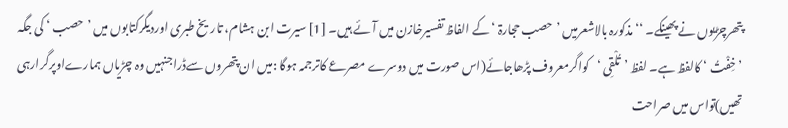پتھرچڑیوں نے پھینکے۔ ‘‘ مذکورہ بالاشعرمیں ’حصب حجارۃ ‘کے الفاظ تفسیرخازن میں آئے ہیں۔ [1] سیرت ابن ہشام، تاریخ طبری اوردیگرکتابوں میں ’حصب ‘ کی جگہ ’خِفْتُ ‘ کالفظ ہے۔ لفظ ’تُلْقِی ‘کواگرمعروف پڑھاجائے(اس صورت میں دوسرے مصرعے کاترجمہ ہوگا :میں ان پتھروں سےڈراجنہیں وہ چڑیاں ہمارےاوپرگرارہی تھیں)تواس میں صراحت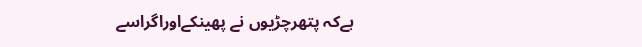ہےکہ پتھرچڑیوں نے پھینکےاوراگراسے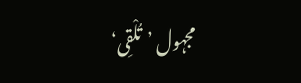مجہول ’تُلْقِی‘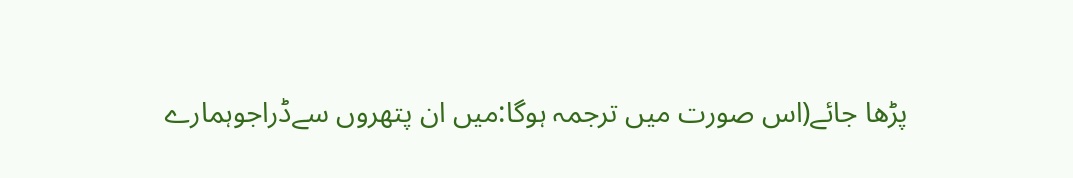پڑھا جائے(اس صورت میں ترجمہ ہوگا:میں ان پتھروں سےڈراجوہمارے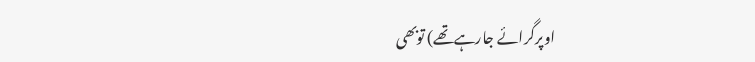اوپرگرائے جارہےتھے) توبھی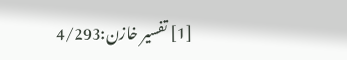[1] تفسیر خازن:4/293